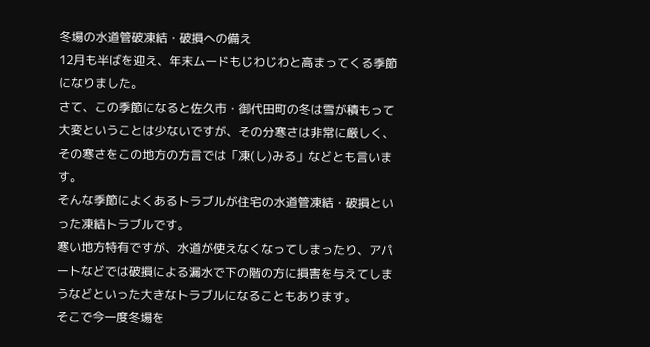冬場の水道管破凍結・破損への備え
12月も半ばを迎え、年末ムードもじわじわと高まってくる季節になりました。
さて、この季節になると佐久市・御代田町の冬は雪が積もって大変ということは少ないですが、その分寒さは非常に厳しく、その寒さをこの地方の方言では「凍(し)みる」などとも言います。
そんな季節によくあるトラブルが住宅の水道管凍結・破損といった凍結トラブルです。
寒い地方特有ですが、水道が使えなくなってしまったり、アパートなどでは破損による漏水で下の階の方に損害を与えてしまうなどといった大きなトラブルになることもあります。
そこで今一度冬場を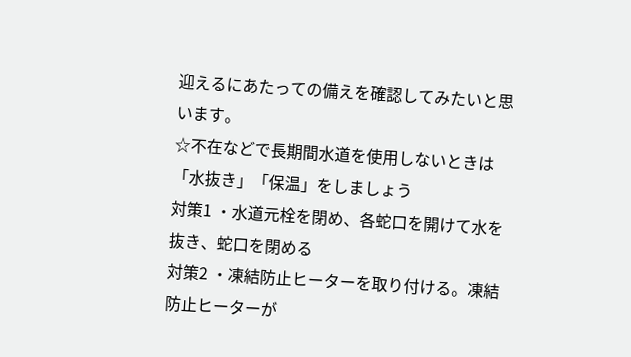迎えるにあたっての備えを確認してみたいと思います。
☆不在などで長期間水道を使用しないときは「水抜き」「保温」をしましょう
対策1 ・水道元栓を閉め、各蛇口を開けて水を抜き、蛇口を閉める
対策2 ・凍結防止ヒーターを取り付ける。凍結防止ヒーターが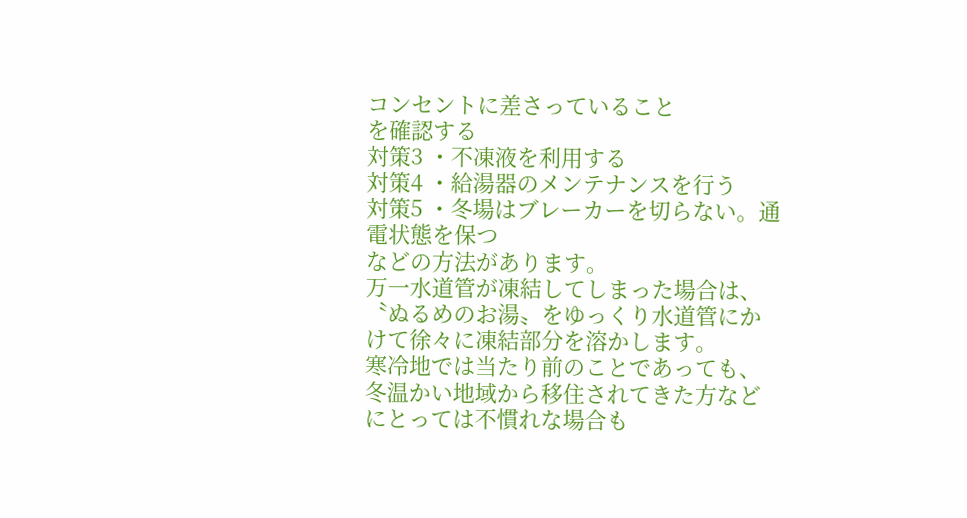コンセントに差さっていること
を確認する
対策3 ・不凍液を利用する
対策4 ・給湯器のメンテナンスを行う
対策5 ・冬場はブレーカーを切らない。通電状態を保つ
などの方法があります。
万一水道管が凍結してしまった場合は、〝ぬるめのお湯〟をゆっくり水道管にかけて徐々に凍結部分を溶かします。
寒冷地では当たり前のことであっても、冬温かい地域から移住されてきた方などにとっては不慣れな場合も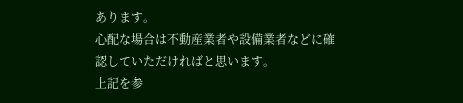あります。
心配な場合は不動産業者や設備業者などに確認していただければと思います。
上記を参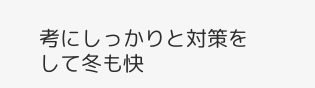考にしっかりと対策をして冬も快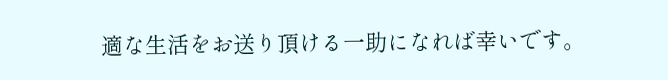適な生活をお送り頂ける一助になれば幸いです。